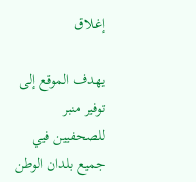إغـلاق

يهدف الموقع إلى توفير منبر للصحفيين فيي جميع بلدان الوطن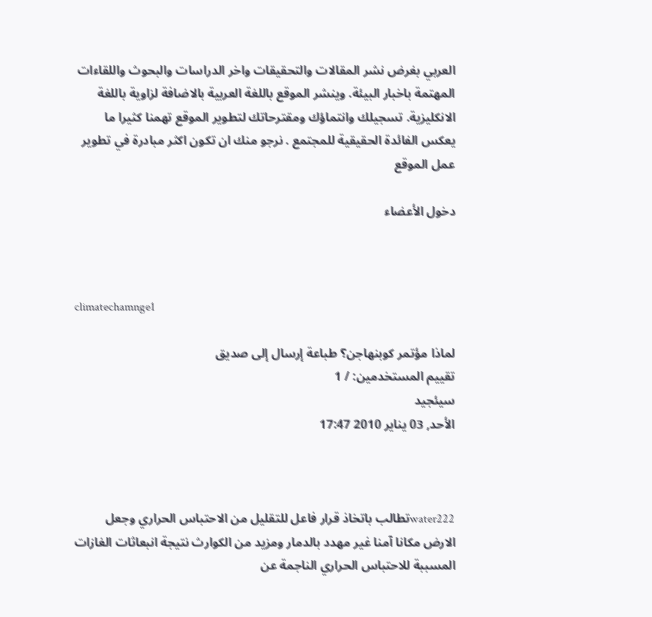العربي بغرض نشر المقالات والتحقيقات واخر الدراسات والبحوث واللقاءات المهتمة باخبار البيئة. وينشر الموقع باللغة العربية بالاضافة لزاوية باللغة الانكليزية. تسجيلك وانتماؤك ومقترحاتك لتطوير الموقع تهمنا كثيرا ما يعكس الفائدة الحقيقية للمجتمع . نرجو منك ان تكون اكثر مبادرة في تطوير عمل الموقع

دخول الأعضاء



climatechamnge1

لماذا مؤتمر كوبنهاجن؟ طباعة إرسال إلى صديق
تقييم المستخدمين: / 1
سيئجيد
الأحد, 03 يناير 2010 17:47



water222تطالب باتخاذ قرار فاعل للتقليل من الاحتباس الحراري وجعل الارض مكانا آمنا غير مهدد بالدمار ومزيد من الكوارث نتيجة انبعاثات الغازات المسببة للاحتباس الحراري الناجمة عن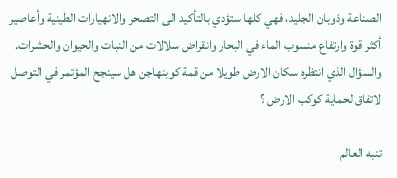الصناعة وذوبان الجليد، فهي كلها ستؤدي بالتأكيد الى التصحر والانهيارات الطينية وأعاصير أكثر قوة وارتفاع منسوب الماء في البحار وانقراض سلالات من النبات والحيوان والحشرات. والسؤال الذي انتظره سكان الارض طويلا من قمة كوبنهاجن هل سينجح المؤتمر في التوصل لاتفاق لحماية كوكب الارض ؟

تنبه العالم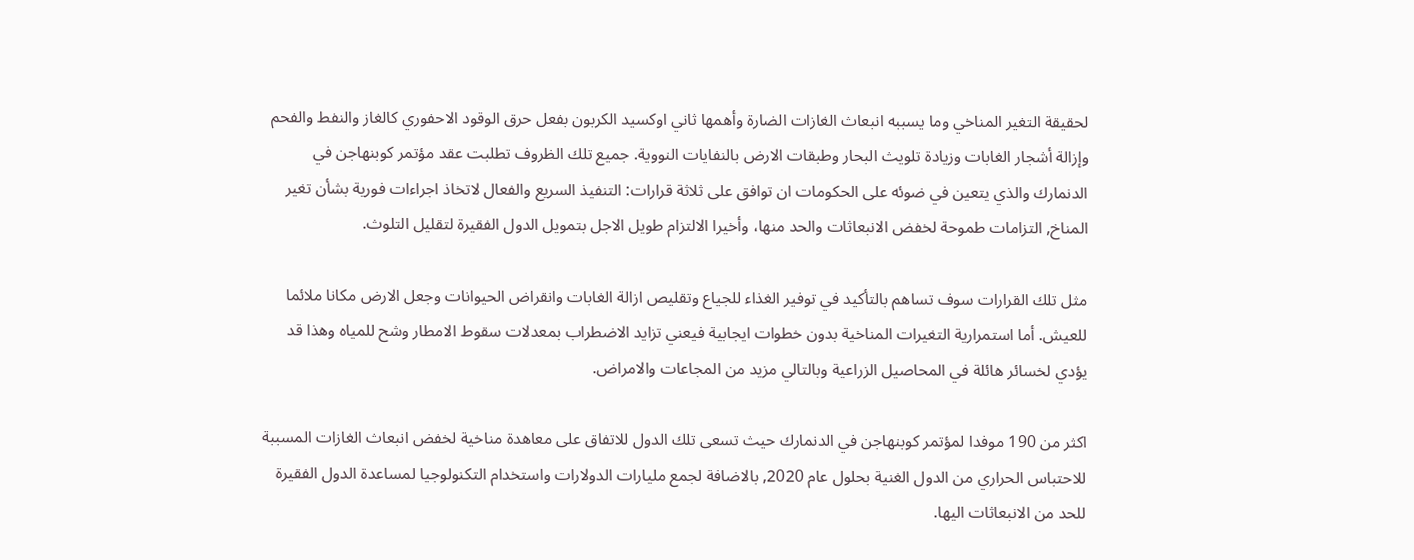لحقيقة التغير المناخي وما يسببه انبعاث الغازات الضارة وأهمها ثاني اوكسيد الكربون بفعل حرق الوقود الاحفوري كالغاز والنفط والفحم وإزالة أشجار الغابات وزيادة تلويث البحار وطبقات الارض بالنفايات النووية. جميع تلك الظروف تطلبت عقد مؤتمر كوبنهاجن في الدنمارك والذي يتعين في ضوئه على الحكومات ان توافق على ثلاثة قرارات: التنفيذ السريع والفعال لاتخاذ اجراءات فورية بشأن تغير المناخ, التزامات طموحة لخفض الانبعاثات والحد منها، وأخيرا الالتزام طويل الاجل بتمويل الدول الفقيرة لتقليل التلوث.

مثل تلك القرارات سوف تساهم بالتأكيد في توفير الغذاء للجياع وتقليص ازالة الغابات وانقراض الحيوانات وجعل الارض مكانا ملائما للعيش. أما استمرارية التغيرات المناخية بدون خطوات ايجابية فيعني تزايد الاضطراب بمعدلات سقوط الامطار وشح للمياه وهذا قد يؤدي لخسائر هائلة في المحاصيل الزراعية وبالتالي مزيد من المجاعات والامراض.

اكثر من 190 موفدا لمؤتمر كوبنهاجن في الدنمارك حيث تسعى تلك الدول للاتفاق على معاهدة مناخية لخفض انبعاث الغازات المسببة للاحتباس الحراري من الدول الغنية بحلول عام 2020, بالاضافة لجمع مليارات الدولارات واستخدام التكنولوجيا لمساعدة الدول الفقيرة للحد من الانبعاثات اليها.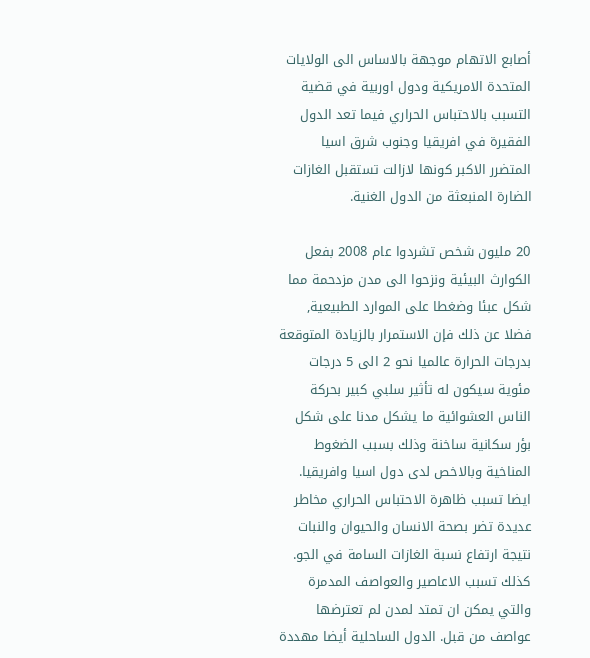أصابع الاتهام موجهة بالاساس الى الولايات المتحدة الامريكية ودول اوربية في قضية التسبب بالاحتباس الحراري فيما تعد الدول الفقيرة في افريقيا وجنوب شرق اسيا المتضرر الاكبر كونها لازالت تستقبل الغازات الضارة المنبعثة من الدول الغنية.

20 مليون شخص تشردوا عام 2008 بفعل الكوارث البيئية ونزحوا الى مدن مزدحمة مما شكل عبئا وضغطا على الموارد الطبيعية, فضلا عن ذلك فإن الاستمرار بالزيادة المتوقعة بدرجات الحرارة عالميا نحو 2 الى 5 درجات مئوية سيكون له تأثير سلبي كبير بحركة الناس العشوائية ما يشكل مدنا على شكل بؤر سكانية ساخنة وذلك بسبب الضغوط المناخية وبالاخص لدى دول اسيا وافريقيا. ايضا تسبب ظاهرة الاحتباس الحراري مخاطر عديدة تضر بصحة الانسان والحيوان والنبات نتيجة ارتفاع نسبة الغازات السامة في الجو. كذلك تسبب الاعاصير والعواصف المدمرة والتي يمكن ان تمتد لمدن لم تعترضها عواصف من قبل. الدول الساحلية أيضا مهددة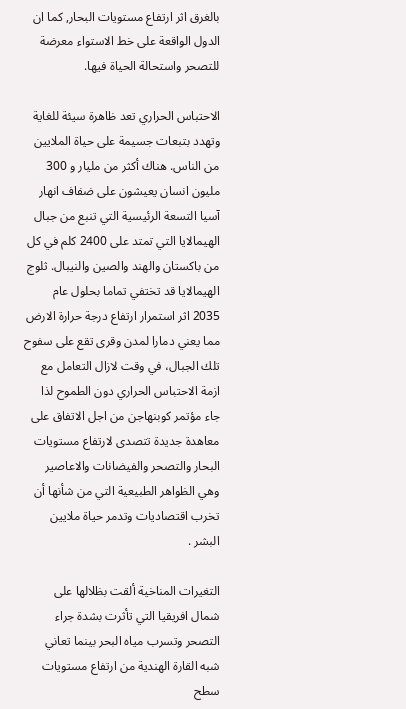بالغرق اثر ارتفاع مستويات البحار, كما ان الدول الواقعة على خط الاستواء معرضة للتصحر واستحالة الحياة فيها.

الاحتباس الحراري تعد ظاهرة سيئة للغاية وتهدد بتبعات جسيمة على حياة الملايين من الناس. هناك أكثر من مليار و 300 مليون انسان يعيشون على ضفاف انهار آسيا التسعة الرئيسية التي تنبع من جبال الهيمالايا التي تمتد على 2400 كلم في كل من باكستان والهند والصين والنيبال. ثلوج الهيمالايا قد تختفي تماما بحلول عام 2035 اثر استمرار ارتفاع درجة حرارة الارض مما يعني دمارا لمدن وقرى تقع على سفوح تلك الجبال، في وقت لازال التعامل مع ازمة الاحتباس الحراري دون الطموح لذا جاء مؤتمر كوبنهاجن من اجل الاتفاق على معاهدة جديدة تتصدى لارتفاع مستويات البحار والتصحر والفيضانات والاعاصير وهي الظواهر الطبيعية التي من شأنها أن تخرب اقتصاديات وتدمر حياة ملايين البشر .

التغيرات المناخية ألقت بظلالها على شمال افريقيا التي تأثرت بشدة جراء التصحر وتسرب مياه البحر بينما تعاني شبه القارة الهندية من ارتفاع مستويات سطح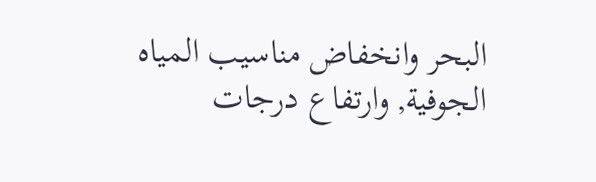البحر وانخفاض مناسيب المياه الجوفية, وارتفاع درجات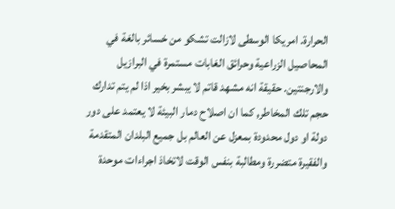الحرارة. امريكا الوسطى لازالت تشكو من خسائر بالغة في المحاصيل الزراعية وحرائق الغابات مستمرة في البرازيل والارجنتين. حقيقة انه مشهد قاتم لا يبشر بخير اذا لم يتم تدارك حجم تلك المخاطر, كما ان اصلاح دمار البيئة لا يعتمد على دور دولة او دول محدودة بمعزل عن العالم بل جميع البلدان المتقدمة والفقيرة متضررة ومطالبة بنفس الوقت لاتخاذ اجراءات موحدة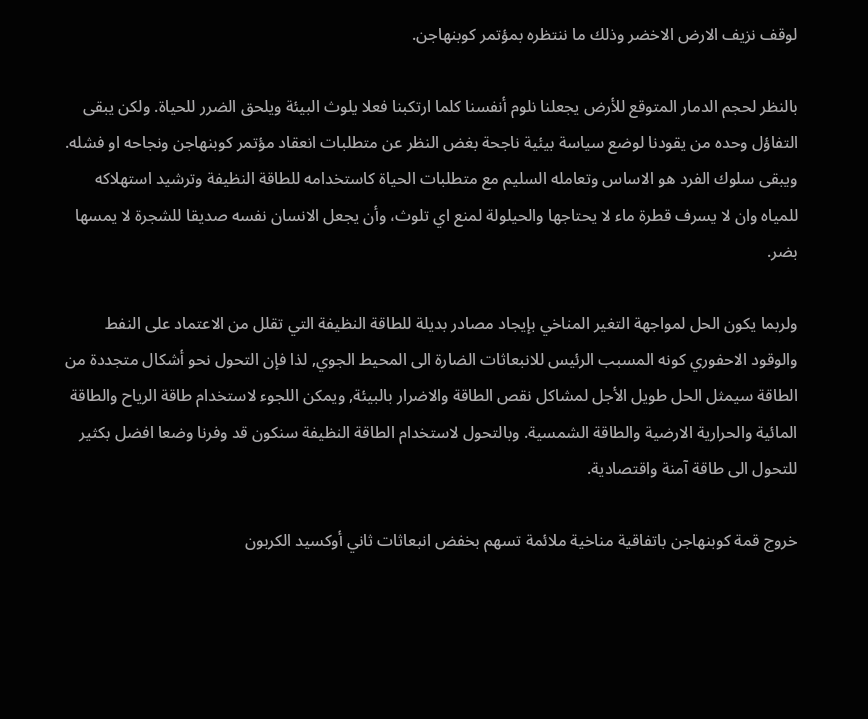لوقف نزيف الارض الاخضر وذلك ما ننتظره بمؤتمر كوبنهاجن.

بالنظر لحجم الدمار المتوقع للأرض يجعلنا نلوم أنفسنا كلما ارتكبنا فعلا يلوث البيئة ويلحق الضرر للحياة. ولكن يبقى التفاؤل وحده من يقودنا لوضع سياسة بيئية ناجحة بغض النظر عن متطلبات انعقاد مؤتمر كوبنهاجن ونجاحه او فشله. ويبقى سلوك الفرد هو الاساس وتعامله السليم مع متطلبات الحياة كاستخدامه للطاقة النظيفة وترشيد استهلاكه للمياه وان لا يسرف قطرة ماء لا يحتاجها والحيلولة لمنع اي تلوث، وأن يجعل الانسان نفسه صديقا للشجرة لا يمسها بضر.

ولربما يكون الحل لمواجهة التغير المناخي بإيجاد مصادر بديلة للطاقة النظيفة التي تقلل من الاعتماد على النفط والوقود الاحفوري كونه المسبب الرئيس للانبعاثات الضارة الى المحيط الجوي, لذا فإن التحول نحو أشكال متجددة من الطاقة سيمثل الحل طويل الأجل لمشاكل نقص الطاقة والاضرار بالبيئة, ويمكن اللجوء لاستخدام طاقة الرياح والطاقة المائية والحرارية الارضية والطاقة الشمسية. وبالتحول لاستخدام الطاقة النظيفة سنكون قد وفرنا وضعا افضل بكثير للتحول الى طاقة آمنة واقتصادية.

خروج قمة كوبنهاجن باتفاقية مناخية ملائمة تسهم بخفض انبعاثات ثاني أوكسيد الكربون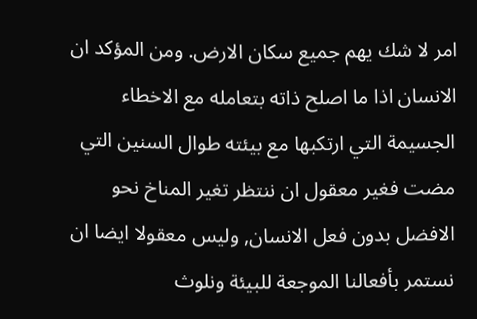امر لا شك يهم جميع سكان الارض. ومن المؤكد ان الانسان اذا ما اصلح ذاته بتعامله مع الاخطاء الجسيمة التي ارتكبها مع بيئته طوال السنين التي مضت فغير معقول ان ننتظر تغير المناخ نحو الافضل بدون فعل الانسان, وليس معقولا ايضا ان نستمر بأفعالنا الموجعة للبيئة ونلوث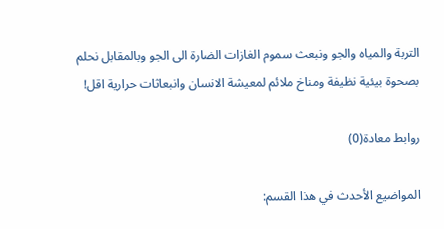التربة والمياه والجو ونبعث سموم الغازات الضارة الى الجو وبالمقابل نحلم بصحوة بيئية نظيفة ومناخ ملائم لمعيشة الانسان وانبعاثات حرارية اقل!

روابط معادة(0)

المواضيع الأحدث في هذا القسم: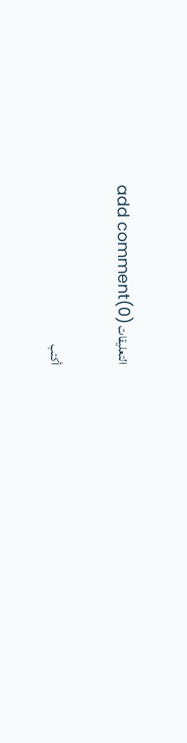التعليقات (0)add comment

أكتب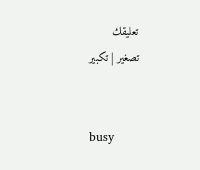تعليقك
تصغير | تكبير


busy